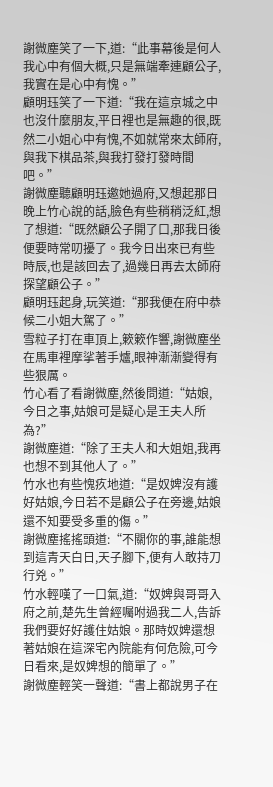謝微塵笑了一下,道:“此事幕後是何人我心中有個大概,只是無端牽連顧公子,我實在是心中有愧。”
顧明珏笑了一下道:“我在這京城之中也沒什麼朋友,平日裡也是無趣的很,既然二小姐心中有愧,不如就常來太師府,與我下棋品茶,與我打發打發時間吧。”
謝微塵聽顧明珏邀她過府,又想起那日晚上竹心說的話,臉色有些稍稍泛紅,想了想道:“既然顧公子開了口,那我日後便要時常叨擾了。我今日出來已有些時辰,也是該回去了,過幾日再去太師府探望顧公子。”
顧明珏起身,玩笑道:“那我便在府中恭候二小姐大駕了。”
雪粒子打在車頂上,簌簌作響,謝微塵坐在馬車裡摩挲著手爐,眼神漸漸變得有些狠厲。
竹心看了看謝微塵,然後問道:“姑娘,今日之事,姑娘可是疑心是王夫人所為?”
謝微塵道:“除了王夫人和大姐姐,我再也想不到其他人了。”
竹水也有些愧疚地道:“是奴婢沒有護好姑娘,今日若不是顧公子在旁邊,姑娘還不知要受多重的傷。”
謝微塵搖搖頭道:“不關你的事,誰能想到這青天白日,天子腳下,便有人敢持刀行兇。”
竹水輕嘆了一口氣,道:“奴婢與哥哥入府之前,楚先生曾經囑咐過我二人,告訴我們要好好護住姑娘。那時奴婢還想著姑娘在這深宅內院能有何危險,可今日看來,是奴婢想的簡單了。”
謝微塵輕笑一聲道:“書上都說男子在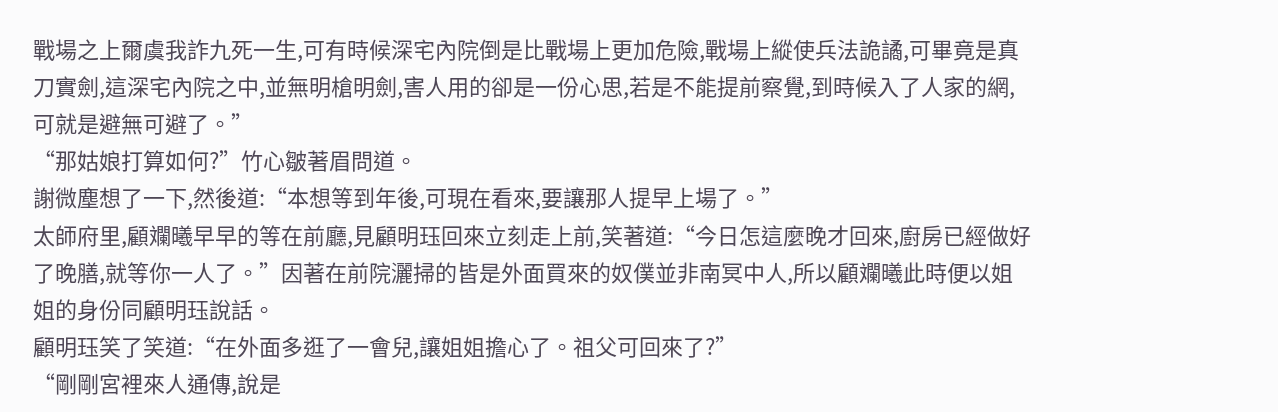戰場之上爾虞我詐九死一生,可有時候深宅內院倒是比戰場上更加危險,戰場上縱使兵法詭譎,可畢竟是真刀實劍,這深宅內院之中,並無明槍明劍,害人用的卻是一份心思,若是不能提前察覺,到時候入了人家的網,可就是避無可避了。”
“那姑娘打算如何?”竹心皺著眉問道。
謝微塵想了一下,然後道:“本想等到年後,可現在看來,要讓那人提早上場了。”
太師府里,顧斕曦早早的等在前廳,見顧明珏回來立刻走上前,笑著道:“今日怎這麼晚才回來,廚房已經做好了晚膳,就等你一人了。”因著在前院灑掃的皆是外面買來的奴僕並非南冥中人,所以顧斕曦此時便以姐姐的身份同顧明珏說話。
顧明珏笑了笑道:“在外面多逛了一會兒,讓姐姐擔心了。祖父可回來了?”
“剛剛宮裡來人通傳,說是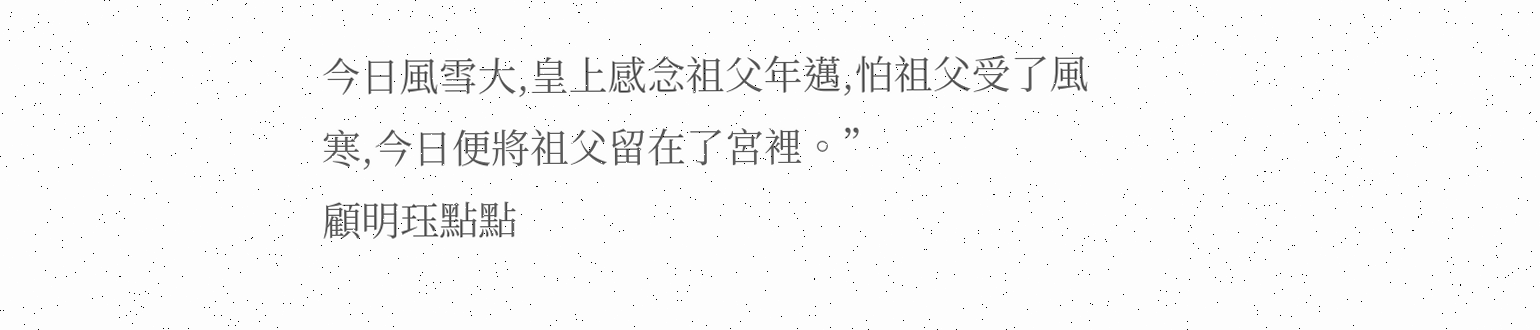今日風雪大,皇上感念祖父年邁,怕祖父受了風寒,今日便將祖父留在了宮裡。”
顧明珏點點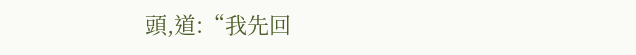頭,道:“我先回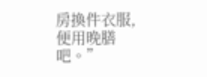房換件衣服,便用晚膳吧。”